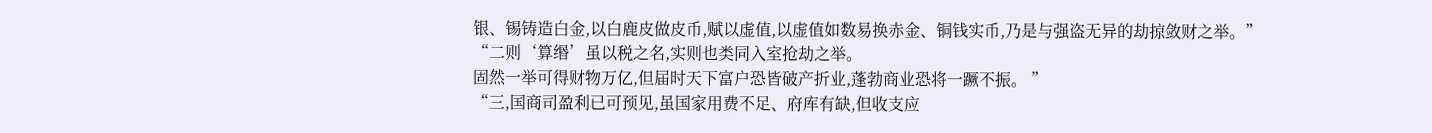银、锡铸造白金,以白鹿皮做皮币,赋以虚值,以虚值如数易换赤金、铜钱实币,乃是与强盗无异的劫掠敛财之举。”
“二则‘算缗’虽以税之名,实则也类同入室抢劫之举。
固然一举可得财物万亿,但届时天下富户恐皆破产折业,蓬勃商业恐将一蹶不振。 ”
“三,国商司盈利已可预见,虽国家用费不足、府库有缺,但收支应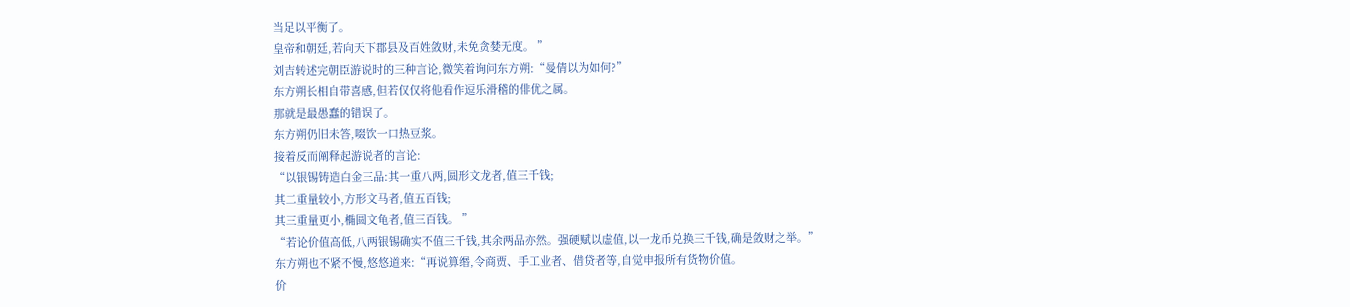当足以平衡了。
皇帝和朝廷,若向天下郡县及百姓敛财,未免贪婪无度。 ”
刘吉转述完朝臣游说时的三种言论,微笑着询问东方朔:“曼倩以为如何?”
东方朔长相自带喜感,但若仅仅将他看作逗乐滑稽的俳优之属。
那就是最愚蠢的错误了。
东方朔仍旧未答,啜饮一口热豆浆。
接着反而阐释起游说者的言论:
“以银锡铸造白金三品:其一重八两,圆形文龙者,值三千钱;
其二重量较小,方形文马者,值五百钱;
其三重量更小,椭圆文龟者,值三百钱。 ”
“若论价值高低,八两银锡确实不值三千钱,其余两品亦然。强硬赋以虚值,以一龙币兑换三千钱,确是敛财之举。”
东方朔也不紧不慢,悠悠道来:“再说算缗,令商贾、手工业者、借贷者等,自觉申报所有货物价值。
价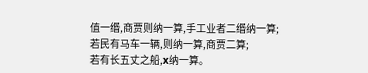值一缗,商贾则纳一算,手工业者二缗纳一算;
若民有马车一辆,则纳一算,商贾二算;
若有长五丈之船,x纳一算。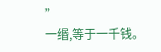”
一缗,等于一千钱。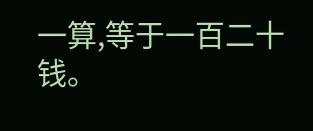一算,等于一百二十钱。